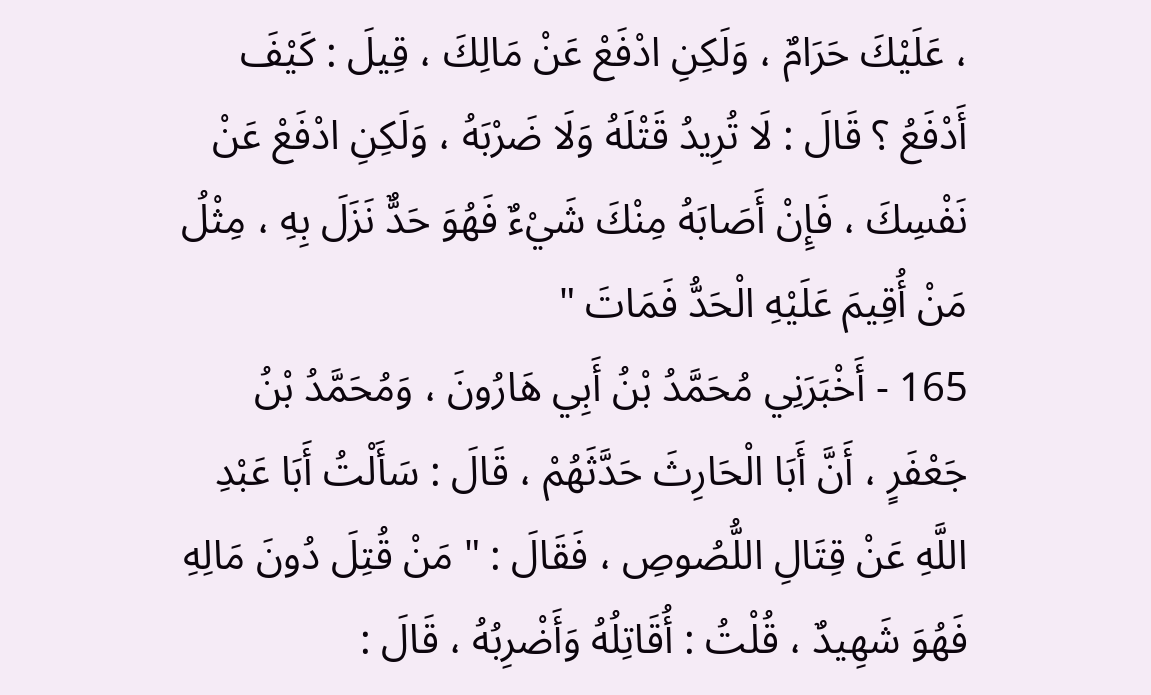، عَلَيْكَ حَرَامٌ ، وَلَكِنِ ادْفَعْ عَنْ مَالِكَ ، قِيلَ : كَيْفَ أَدْفَعُ ؟ قَالَ : لَا تُرِيدُ قَتْلَهُ وَلَا ضَرْبَهُ ، وَلَكِنِ ادْفَعْ عَنْ نَفْسِكَ ، فَإِنْ أَصَابَهُ مِنْكَ شَيْءٌ فَهُوَ حَدٌّ نَزَلَ بِهِ ، مِثْلُ مَنْ أُقِيمَ عَلَيْهِ الْحَدُّ فَمَاتَ "
165 - أَخْبَرَنِي مُحَمَّدُ بْنُ أَبِي هَارُونَ ، وَمُحَمَّدُ بْنُ جَعْفَرٍ ، أَنَّ أَبَا الْحَارِثَ حَدَّثَهُمْ ، قَالَ : سَأَلْتُ أَبَا عَبْدِ اللَّهِ عَنْ قِتَالِ اللُّصُوصِ ، فَقَالَ : " مَنْ قُتِلَ دُونَ مَالِهِ فَهُوَ شَهِيدٌ ، قُلْتُ : أُقَاتِلُهُ وَأَضْرِبُهُ ، قَالَ :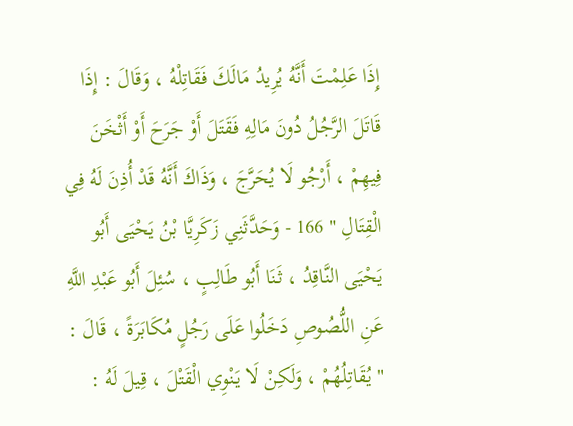إِذَا عَلِمْتَ أَنَّهُ يُرِيدُ مَالَكَ فَقَاتِلْهُ ، وَقَالَ : إِذَا قَاتَلَ الرَّجُلُ دُونَ مَالِهِ فَقَتَلَ أَوْ جَرَحَ أَوْ أَثْخَنَ فِيهِمْ ، أَرْجُو لَا يُحَرَّجَ ، وَذَاكَ أَنَّهُ قَدْ أُذِنَ لَهُ فِي الْقِتَالِ " 166 - وَحَدَّثَنِي زَكَرِيَّا بْنُ يَحْيَى أَبُو يَحْيَى النَّاقِدُ ، ثَنَا أَبُو طَالِبٍ ، سُئِلَ أَبُو عَبْدِ اللَّهِ عَنِ اللُّصُوصِ دَخَلُوا عَلَى رَجُلٍ مُكَابَرَةً ، قَالَ : " يُقَاتِلُهُمْ ، وَلَكِنْ لَا يَنْوِي الْقَتْلَ ، قِيلَ لَهُ :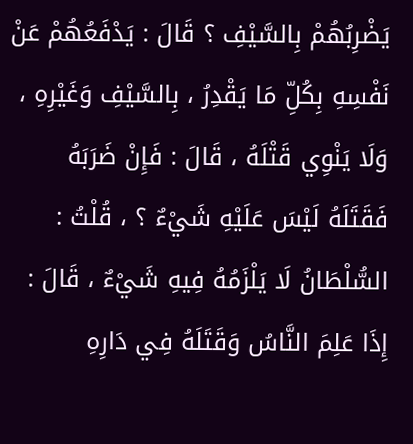يَضْرِبُهُمْ بِالسَّيْفِ ؟ قَالَ : يَدْفَعُهُمْ عَنْ نَفْسِهِ بِكُلِّ مَا يَقْدِرُ ، بِالسَّيْفِ وَغَيْرِهِ ، وَلَا يَنْوِي قَتْلَهُ ، قَالَ : فَإِنْ ضَرَبَهُ فَقَتَلَهُ لَيْسَ عَلَيْهِ شَيْءٌ ؟ ، قُلْتُ : السُّلْطَانُ لَا يَلْزَمُهُ فِيهِ شَيْءٌ ، قَالَ : إِذَا عَلِمَ النَّاسُ وَقَتَلَهُ فِي دَارِهِ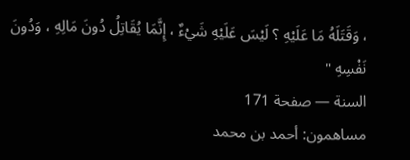، وَقَتَلَهُ مَا عَلَيْهِ ؟ لَيْسَ عَلَيْهِ شَيْءٌ ، إِنَّمَا يُقَاتِلُ دُونَ مَالِهِ ، وَدُونَ نَفْسِهِ "
السنة — صفحة 171
مساهمون: أحمد بن محمد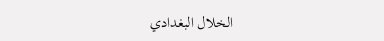الخلال البغدادي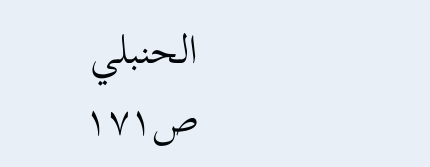الحنبلي
ص١٧١